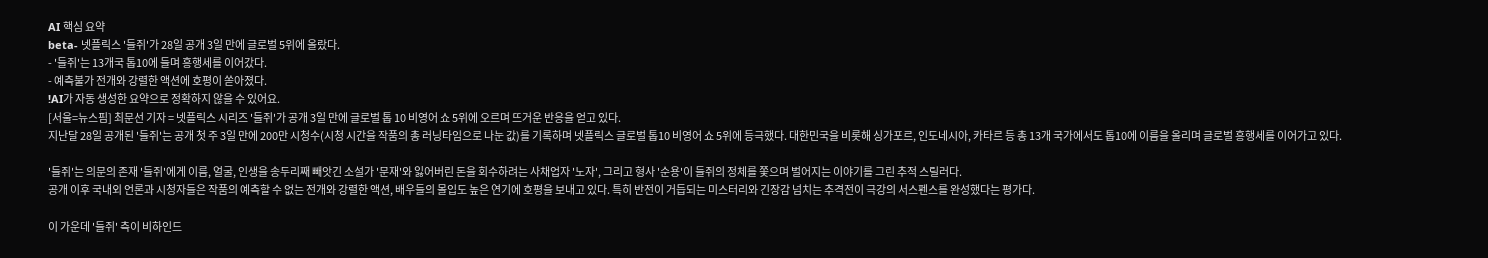AI 핵심 요약
beta- 넷플릭스 '들쥐'가 28일 공개 3일 만에 글로벌 5위에 올랐다.
- '들쥐'는 13개국 톱10에 들며 흥행세를 이어갔다.
- 예측불가 전개와 강렬한 액션에 호평이 쏟아졌다.
!AI가 자동 생성한 요약으로 정확하지 않을 수 있어요.
[서울=뉴스핌] 최문선 기자 = 넷플릭스 시리즈 '들쥐'가 공개 3일 만에 글로벌 톱 10 비영어 쇼 5위에 오르며 뜨거운 반응을 얻고 있다.
지난달 28일 공개된 '들쥐'는 공개 첫 주 3일 만에 200만 시청수(시청 시간을 작품의 총 러닝타임으로 나눈 값)를 기록하며 넷플릭스 글로벌 톱10 비영어 쇼 5위에 등극했다. 대한민국을 비롯해 싱가포르, 인도네시아, 카타르 등 총 13개 국가에서도 톱10에 이름을 올리며 글로벌 흥행세를 이어가고 있다.

'들쥐'는 의문의 존재 '들쥐'에게 이름, 얼굴, 인생을 송두리째 빼앗긴 소설가 '문재'와 잃어버린 돈을 회수하려는 사채업자 '노자', 그리고 형사 '순용'이 들쥐의 정체를 쫓으며 벌어지는 이야기를 그린 추적 스릴러다.
공개 이후 국내외 언론과 시청자들은 작품의 예측할 수 없는 전개와 강렬한 액션, 배우들의 몰입도 높은 연기에 호평을 보내고 있다. 특히 반전이 거듭되는 미스터리와 긴장감 넘치는 추격전이 극강의 서스펜스를 완성했다는 평가다.

이 가운데 '들쥐' 측이 비하인드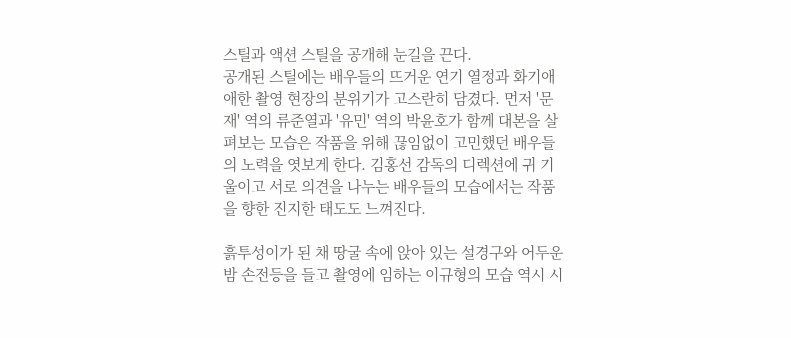스틸과 액션 스틸을 공개해 눈길을 끈다.
공개된 스틸에는 배우들의 뜨거운 연기 열정과 화기애애한 촬영 현장의 분위기가 고스란히 담겼다. 먼저 '문재' 역의 류준열과 '유민' 역의 박윤호가 함께 대본을 살펴보는 모습은 작품을 위해 끊임없이 고민했던 배우들의 노력을 엿보게 한다. 김홍선 감독의 디렉션에 귀 기울이고 서로 의견을 나누는 배우들의 모습에서는 작품을 향한 진지한 태도도 느껴진다.

흙투성이가 된 채 땅굴 속에 앉아 있는 설경구와 어두운 밤 손전등을 들고 촬영에 임하는 이규형의 모습 역시 시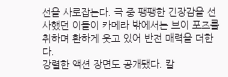선을 사로잡는다. 극 중 팽팽한 긴장감을 선사했던 이들이 카메라 밖에서는 브이 포즈를 취하며 환하게 웃고 있어 반전 매력을 더한다.
강렬한 액션 장면도 공개됐다. 칼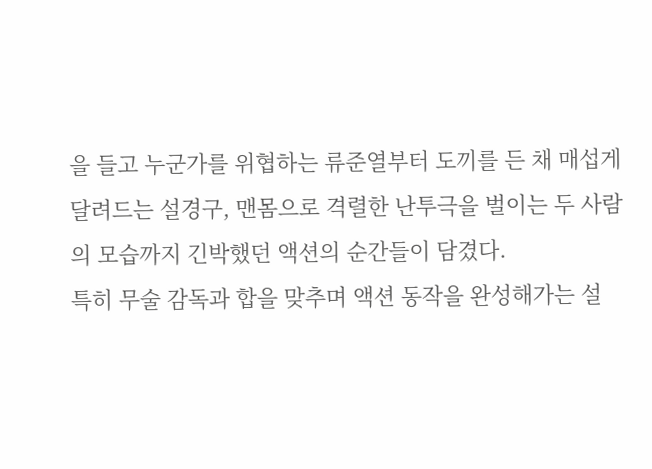을 들고 누군가를 위협하는 류준열부터 도끼를 든 채 매섭게 달려드는 설경구, 맨몸으로 격렬한 난투극을 벌이는 두 사람의 모습까지 긴박했던 액션의 순간들이 담겼다.
특히 무술 감독과 합을 맞추며 액션 동작을 완성해가는 설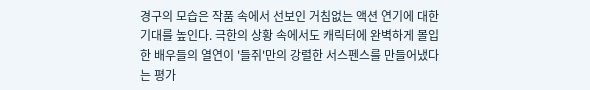경구의 모습은 작품 속에서 선보인 거침없는 액션 연기에 대한 기대를 높인다. 극한의 상황 속에서도 캐릭터에 완벽하게 몰입한 배우들의 열연이 '들쥐'만의 강렬한 서스펜스를 만들어냈다는 평가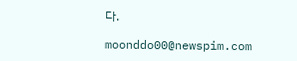다.

moonddo00@newspim.com